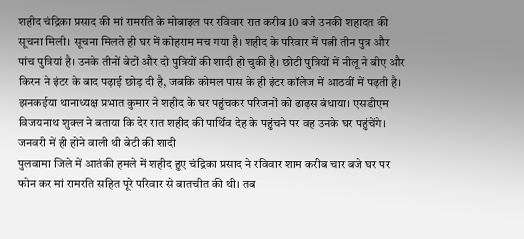शहीद चंद्रिका प्रसाद की मां रामरति के मोबाइल पर रविवार रात करीब 10 बजे उनकी शहादत की सूचना मिली। सूचना मिलते ही घर में कोहराम मच गया है। शहीद के परिवार में पत्नी तीन पुत्र और पांच पुत्रियां है। उनके तीनों बेटों और दो पुत्रियों की शादी हो चुकी है। छोटी पुत्रियों में नीलू ने बीए और किरन ने इंटर के बाद पढ़ाई छोड़ दी है, जबकि कोमल पास के ही इंटर कॉलेज में आठवीं में पढ़ती है। झनकईया थानाध्यक्ष प्रभात कुमार ने शहीद के घर पहुंचकर परिजनों को ढाढ़स बंधाया। एसडीएम विजयनाथ शुक्ल ने बताया कि देर रात शहीद की पार्थिव देह के पहुंचने पर वह उनके घर पहुंचेंगे।
जनवरी में ही होने वाली थी बेटी की शादी
पुलवामा जिले में आतंकी हमले में शहीद हुए चंद्रिका प्रसाद ने रविवार शाम करीब चार बजे घर पर फोन कर मां रामरति सहित पूरे परिवार से बातचीत की थी। तब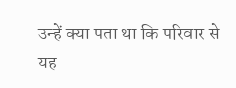उन्हें क्या पता था कि परिवार से यह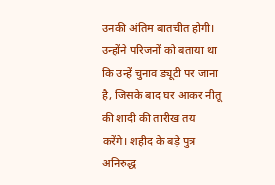उनकी अंतिम बातचीत होगी। उन्होंने परिजनों को बताया था कि उन्हें चुनाव ड्यूटी पर जाना है, जिसके बाद घर आकर नीतू की शादी की तारीख तय करेंगे। शहीद के बड़े पुत्र अनिरुद्ध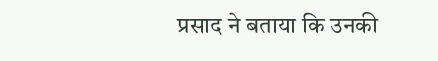प्रसाद ने बताया कि उनकी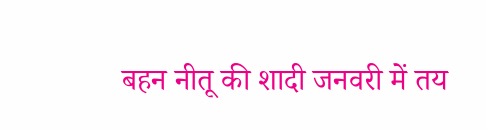बहन नीतू की शादी जनवरी में तय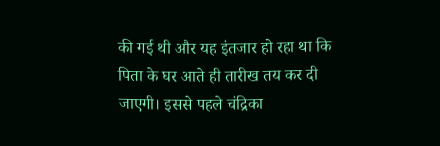की गई थी और यह इंतजार हो रहा था कि पिता के घर आते ही तारीख तय कर दी जाएगी। इससे पहले चंद्रिका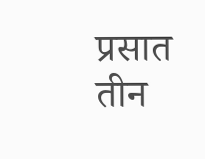प्रसात तीन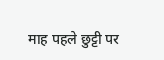माह पहले छुट्टी पर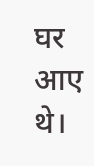घर आए थे।